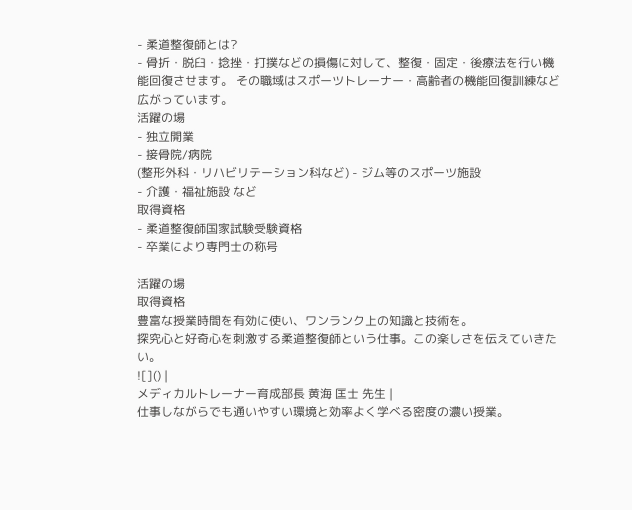- 柔道整復師とは?
- 骨折・脱臼・捻挫・打撲などの損傷に対して、整復・固定・後療法を行い機能回復させます。 その職域はスポーツトレーナー・高齢者の機能回復訓練など広がっています。
活躍の場
- 独立開業
- 接骨院/病院
(整形外科・リハビリテーション科など) - ジム等のスポーツ施設
- 介護・福祉施設 など
取得資格
- 柔道整復師国家試験受験資格
- 卒業により専門士の称号

活躍の場
取得資格
豊富な授業時間を有効に使い、ワンランク上の知識と技術を。
探究心と好奇心を刺激する柔道整復師という仕事。この楽しさを伝えていきたい。
![]() |
メディカルトレーナー育成部長 黄海 匡士 先生 |
仕事しながらでも通いやすい環境と効率よく学べる密度の濃い授業。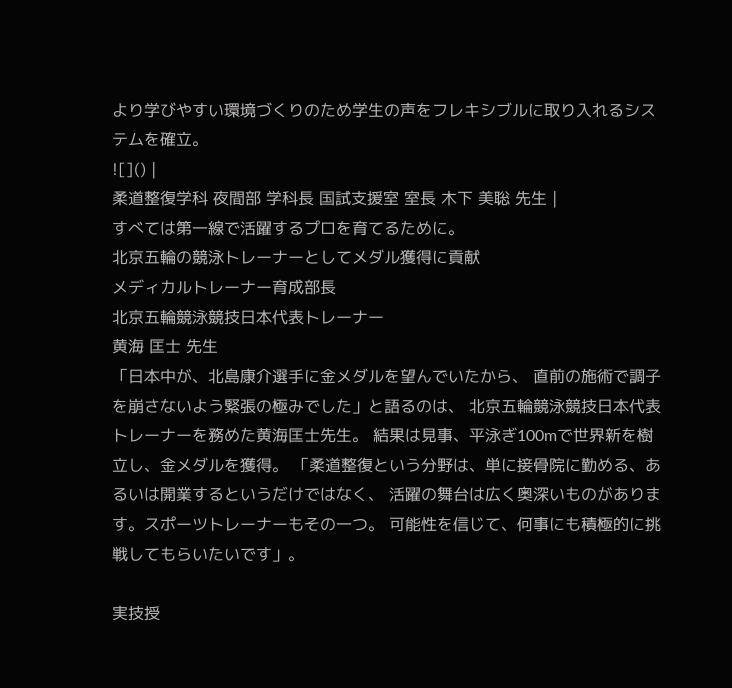より学びやすい環境づくりのため学生の声をフレキシブルに取り入れるシステムを確立。
![]() |
柔道整復学科 夜間部 学科長 国試支援室 室長 木下 美聡 先生 |
すべては第一線で活躍するプロを育てるために。
北京五輪の競泳トレーナーとしてメダル獲得に貢献
メディカルトレーナー育成部長
北京五輪競泳競技日本代表トレーナー
黄海 匡士 先生
「日本中が、北島康介選手に金メダルを望んでいたから、 直前の施術で調子を崩さないよう緊張の極みでした」と語るのは、 北京五輪競泳競技日本代表トレーナーを務めた黄海匡士先生。 結果は見事、平泳ぎ100mで世界新を樹立し、金メダルを獲得。 「柔道整復という分野は、単に接骨院に勤める、あるいは開業するというだけではなく、 活躍の舞台は広く奥深いものがあります。スポーツトレーナーもその一つ。 可能性を信じて、何事にも積極的に挑戦してもらいたいです」。

実技授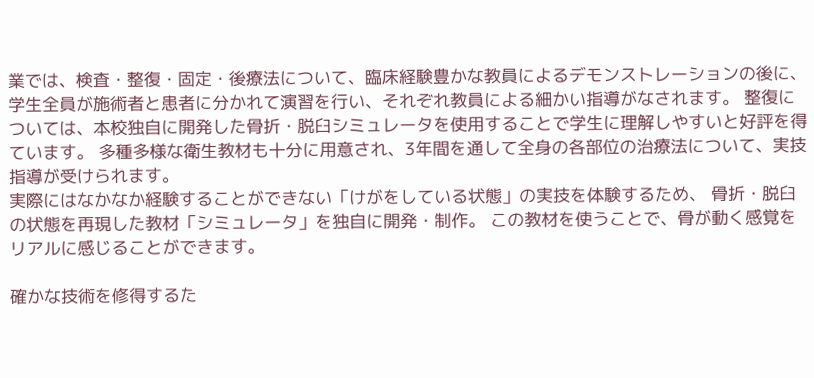業では、検査・整復・固定・後療法について、臨床経験豊かな教員によるデモンストレーションの後に、 学生全員が施術者と患者に分かれて演習を行い、それぞれ教員による細かい指導がなされます。 整復については、本校独自に開発した骨折・脱臼シミュレータを使用することで学生に理解しやすいと好評を得ています。 多種多様な衛生教材も十分に用意され、3年間を通して全身の各部位の治療法について、実技指導が受けられます。
実際にはなかなか経験することができない「けがをしている状態」の実技を体験するため、 骨折・脱臼の状態を再現した教材「シミュレータ」を独自に開発・制作。 この教材を使うことで、骨が動く感覚をリアルに感じることができます。

確かな技術を修得するた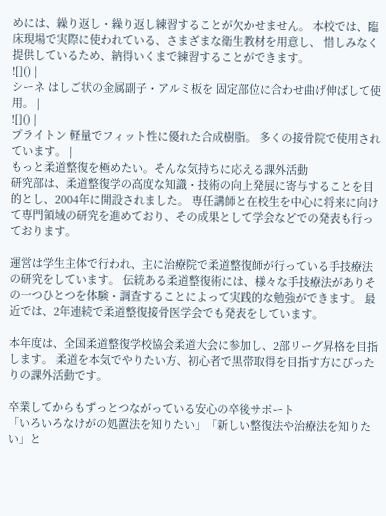めには、繰り返し・繰り返し練習することが欠かせません。 本校では、臨床現場で実際に使われている、さまざまな衛生教材を用意し、 惜しみなく提供しているため、納得いくまで練習することができます。
![]() |
シーネ はしご状の金属副子・アルミ板を 固定部位に合わせ曲げ伸ばして使用。 |
![]() |
プライトン 軽量でフィット性に優れた合成樹脂。 多くの接骨院で使用されています。 |
もっと柔道整復を極めたい。そんな気持ちに応える課外活動
研究部は、柔道整復学の高度な知識・技術の向上発展に寄与することを目的とし、2004年に開設されました。 専任講師と在校生を中心に将来に向けて専門領域の研究を進めており、その成果として学会などでの発表も行っております。

運営は学生主体で行われ、主に治療院で柔道整復師が行っている手技療法の研究をしています。 伝統ある柔道整復術には、様々な手技療法がありその一つひとつを体験・調査することによって実践的な勉強ができます。 最近では、2年連続で柔道整復接骨医学会でも発表をしています。

本年度は、全国柔道整復学校協会柔道大会に参加し、2部リーグ昇格を目指します。 柔道を本気でやりたい方、初心者で黒帯取得を目指す方にぴったりの課外活動です。

卒業してからもずっとつながっている安心の卒後サポート
「いろいろなけがの処置法を知りたい」「新しい整復法や治療法を知りたい」と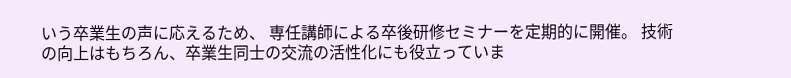いう卒業生の声に応えるため、 専任講師による卒後研修セミナーを定期的に開催。 技術の向上はもちろん、卒業生同士の交流の活性化にも役立っていま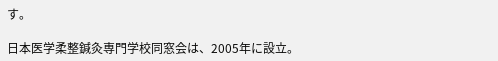す。

日本医学柔整鍼灸専門学校同窓会は、2005年に設立。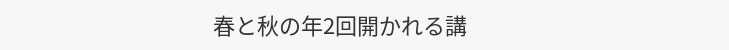春と秋の年2回開かれる講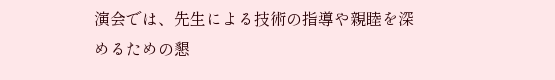演会では、先生による技術の指導や親睦を深めるための懇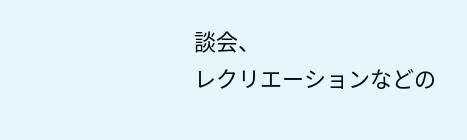談会、
レクリエーションなどの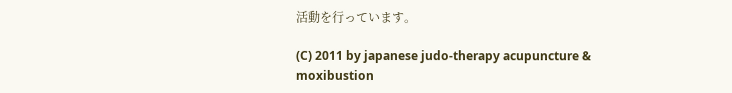活動を行っています。

(C) 2011 by japanese judo-therapy acupuncture & moxibustion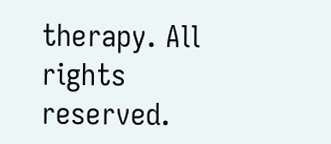therapy. All rights reserved.